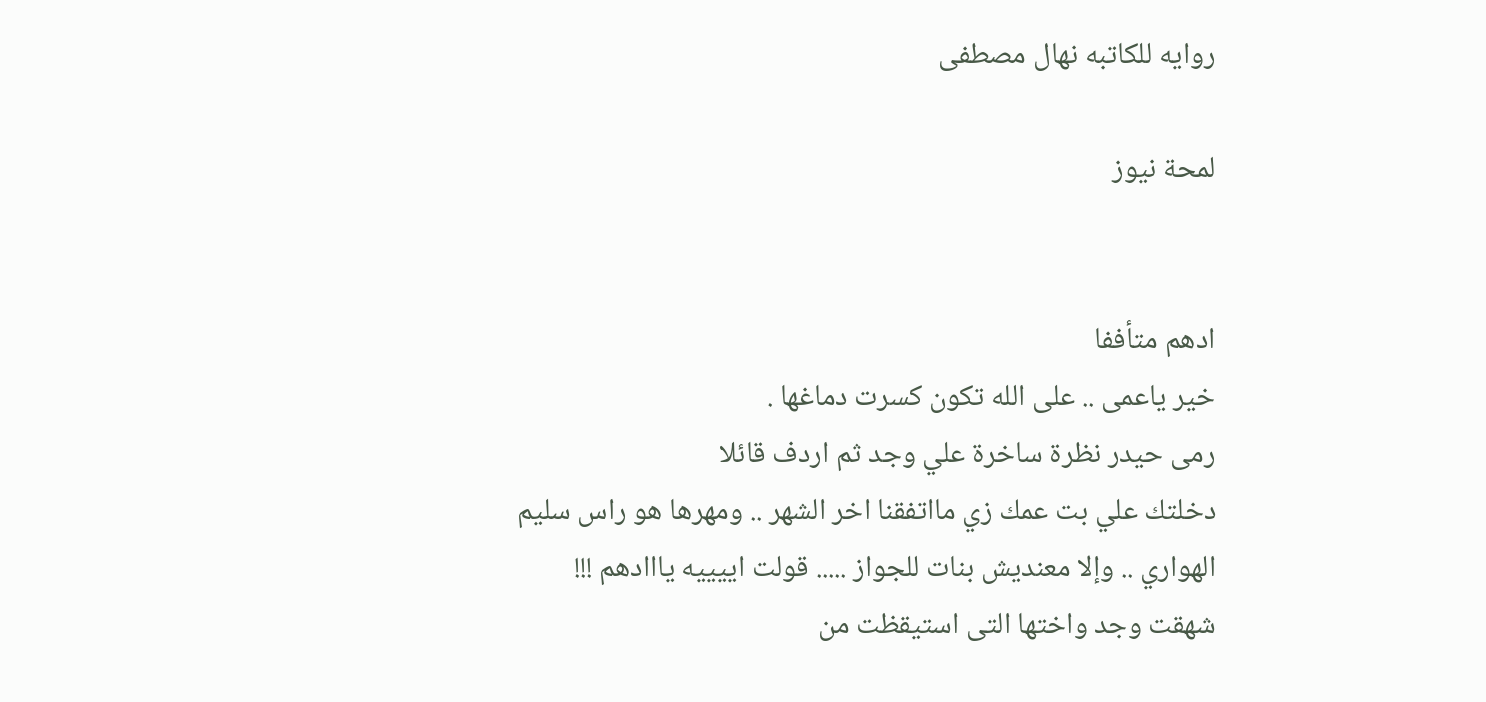روايه للكاتبه نهال مصطفى

لمحة نيوز


ادهم متأففا
خير ياعمى .. على الله تكون كسرت دماغها .
رمى حيدر نظرة ساخرة علي وجد ثم اردف قائلا
دخلتك علي بت عمك زي مااتفقنا اخر الشهر .. ومهرها هو راس سليم الهواري .. وإلا معنديش بنات للجواز ..... قولت اييييه يااادهم !!!
شهقت وجد واختها التى استيقظت من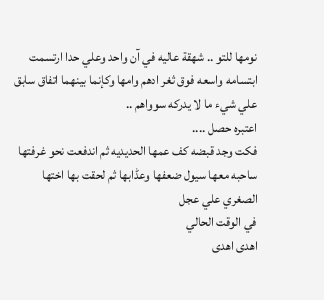نومها للتو .. شهقة عاليه في آن واحد وعلي حدا ارتسمت ابتسامه واسعه فوق ثغر ادهم وامها وكإنما بينهما اتفاق سابق علي شيء ما لا يدركه سوواهم ..
اعتبره حصل ....
فكت وجد قبضه كف عمها الحديديه ثم اندفعت نحو غرفتها ساحبه معها سيول ضعفها وعڈابها ثم لحقت بها اختها الصغري علي عجل
في الوقت الحالي
اهدى اهدى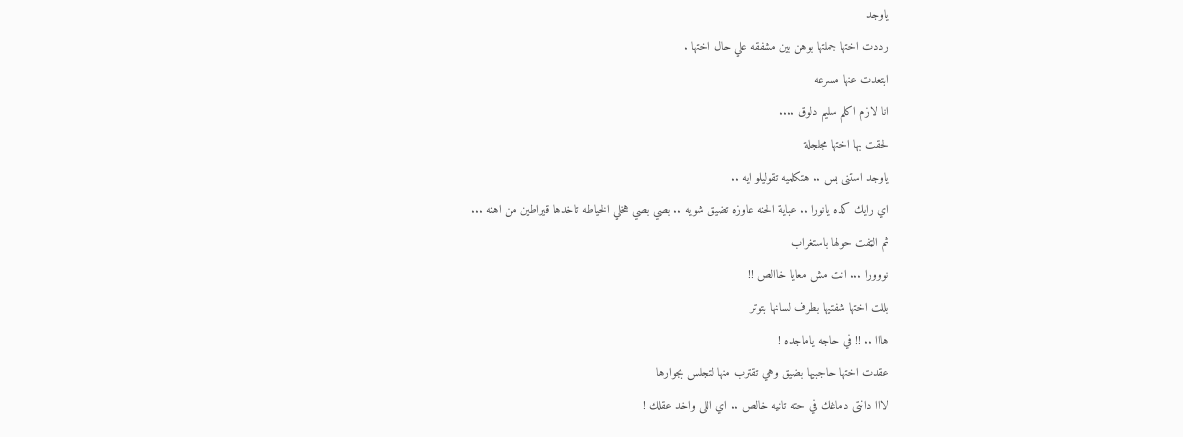ياوجد
رددت اختها جملتها بوهن بين مشفقه علي حال اختها .
ابتعدت عنها مسرعه
انا لازم اكلم سليم دلوق ....
لحقت بها اختها مجلجلة
ياوجد استنى بس .. هتكلميه تقوليلو ايه ..
اي رايك كده يانورا .. عباية الحنه عاوزه تضيق شويه .. بصي بصي هخلي الخياطه تاخدها قيراطين من اهنه ...
ثم الټفت حولها باستغراب
نووورا ... انت مش معايا خاالص !!
بللت اختها شفتيها بطرف لسانها بتوتر
هااا .. !! في حاجه ياماجده !
عقدت اختها حاجبيها بضيق وهي تقترب منها لتجلس بجوارها
لااا دانتى دماغك في حته تانيه خالص .. اي اللى واخد عقلك !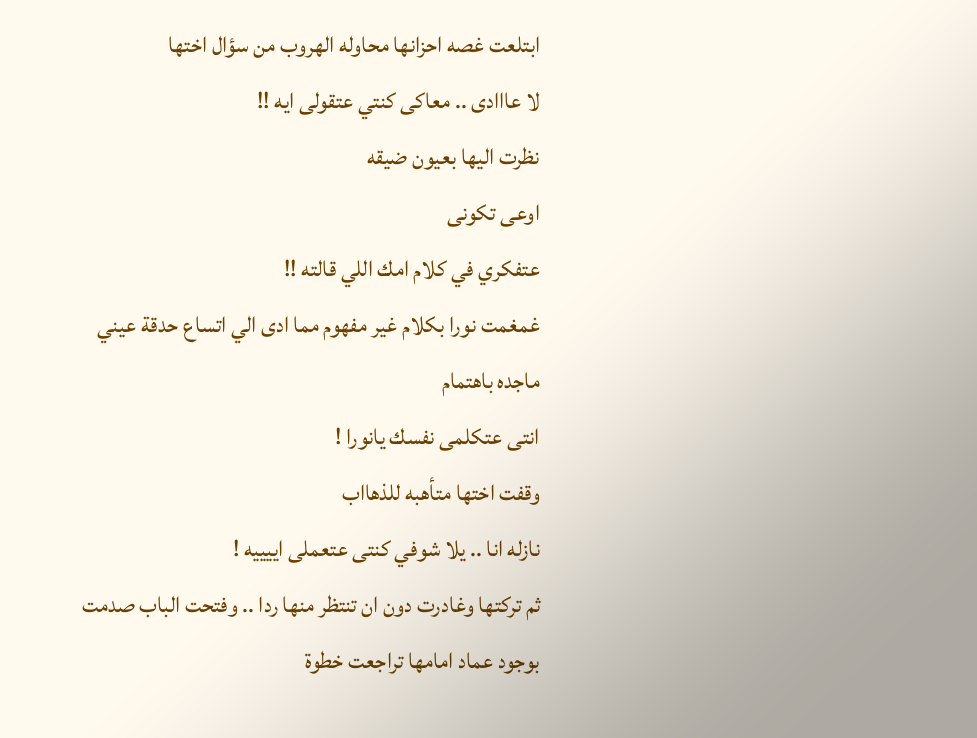ابتلعت غصه احزانها محاوله الهروب من سؤال اختها
لا عااادى .. معاكى كنتي عتقولى ايه !!
نظرت اليها بعيون ضيقه
اوعى تكونى
عتفكري في كلام امك اللي قالته !!
غمغمت نورا بكلام غير مفهوم مما ادى الي اتساع حدقة عيني ماجده باهتمام
انتى عتكلمى نفسك يانورا !
وقفت اختها متأهبه للذهااب
نازله انا .. يلا شوفي كنتى عتعملى اييييه !
ثم تركتها وغادرت دون ان تنتظر منها ردا .. وفتحت الباب صدمت بوجود عماد امامها تراجعت خطوة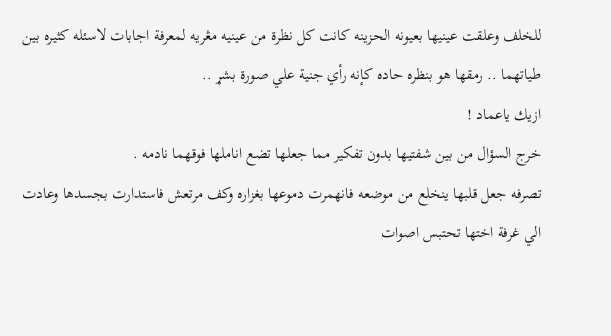للخلف وعلقت عينيها بعيونه الحزينه كانت كل نظرة من عينيه مڠريه لمعرفة اجابات لاسئله كثيره بين طياتهما .. رمقها هو بنظره حاده كإنه رأي جنية علي صورة بشړ ..
ازيك ياعماد !
خرج السؤال من بين شفتيها بدون تفكير مما جعلها تضع اناملها فوقهما نادمه .
تصرفه جعل قلبها ينخلع من موضعه فانهمرت دموعها بغزاره وكف مرتعش فاستدارت بجسدها وعادت الي غرفة اختها تحتبس اصوات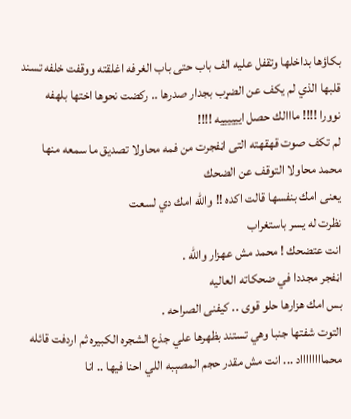بكاؤها بداخلها وتقفل عليه الف باب حتى باب الغرفه اغلقته ووقفت خلفه تسند قلبها الذي لم يكف عن الضړب بجدار صدرها .. ركضت نحوها اختها بلهفه
نوورا !!!! مااالك حصل اييييييه !!!!
لم تكف صوت قهقهته التى اڼفجرت من فمه محاولا تصديق ما سمعه منها
محمد محاولا التوقف عن الضحك
يعنى امك بنفسها قالت اكده !! والله امك دي لسعت
نظرت له يسر باستغراب
انت عتضحك ! محمد مش عهزار والله .
اڼفجر مجددا في ضحكاته العاليه
بس امك هزارها حلو قوى .. كيفنى الصراحه .
التوت شفتها جنبا وهي تستند بظهرها علي جذع الشجره الكبيره ثم اردفت قائله
محمااااااااد ... انت مش مقدر حجم المصېبه اللي احنا فيها .. انا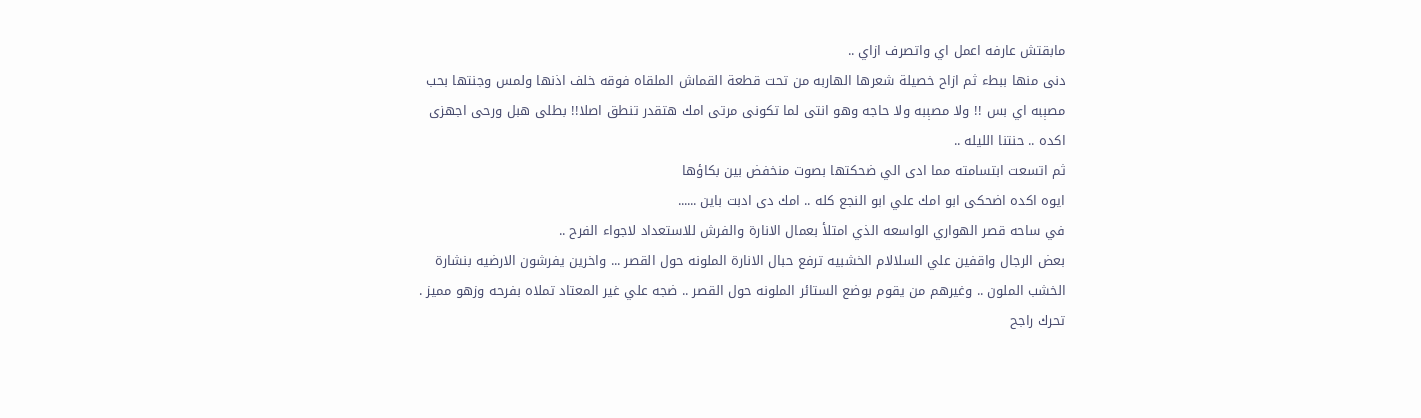مابقتش عارفه اعمل اي واتصرف ازاي ..
دنى منها ببطء ثم ازاح خصيلة شعرها الهاربه من تحت قطعة القماش الملقاه فوقه خلف اذنها ولمس وجنتها بحب
مصېبه اي بس !! ولا مصېبه ولا حاجه وهو انتى لما تكونى مرتى امك هتقدر تنطق اصلا!! بطلى هبل ورحى اجهزى اكده .. حنتنا الليله ..
ثم اتسعت ابتسامته مما ادى الي ضحكتها بصوت منخفض بين بكاؤها
ايوه اكده اضحكى ابو امك علي ابو النجع كله .. امك دى ادبت باين ......
في ساحه قصر الهواري الواسعه الذي امتلأ بعمال الانارة والفرش للاستعداد لاجواء الفرح ..
بعض الرجال واقفين علي السلالام الخشبيه ترفع حبال الانارة الملونه حول القصر ... واخرين يفرشون الارضيه بنشارة الخشب الملون .. وغيرهم من يقوم بوضع الستائر الملونه حول القصر .. ضجه علي غير المعتاد تملاه بفرحه وزهو مميز .
تحرك راجح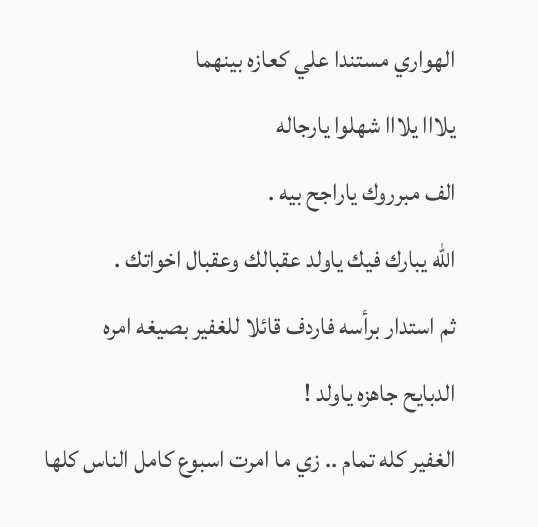الهواري مستندا علي كعازه بينهما
يلااا يلااا شهلوا يارجاله
الف مبرروك ياراجح بيه .
الله يبارك فيك ياولد عقبالك وعقبال اخواتك .
ثم استدار برأسه فاردف قائلا للغفير بصيغه امره
الدبايح جاهزه ياولد !
الغفير كله تمام .. زي ما امرت اسبوع كامل الناس كلها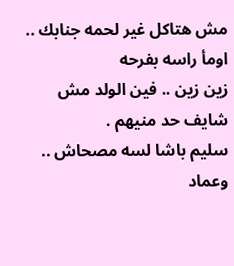مش هتاكل غير لحمه جنابك ..
اومأ راسه بفرحه
زين زين .. فين الولد مش شايف حد منيهم .
سليم باشا لسه مصحاش .. وعماد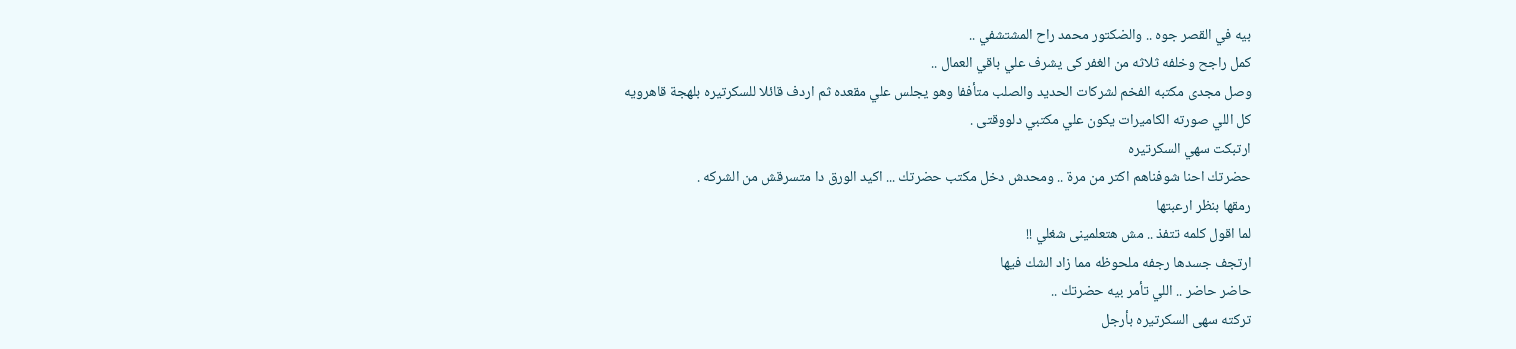بيه في القصر جوه .. والضكتور محمد راح المشتشفي ..
كمل راجح وخلفه ثلاثه من الغفر كى يشرف علي باقي العمال ..
وصل مجدى مكتبه الفخم لشركات الحديد والصلب متأففا وهو يجلس علي مقعده ثم اردف قائلا للسكرتيره بلهجة قاهرويه
كل اللي صورته الكاميرات يكون علي مكتبي دلووقتى .
ارتبكت سهي السكرتيره
حضرتك احنا شوفناهم اكتر من مرة .. ومحدش دخل مكتب حضرتك ... اكيد الورق دا متسرقش من الشركه .
رمقها بنظر ارعبتها
لما اقول كلمه تتفذ .. مش هتعلمينى شغلي !!
ارتجف جسدها رجفه ملحوظه مما زاد الشك فيها
حاضر حاضر .. اللي تأمر بيه حضرتك ..
تركته سهى السكرتيره بأرجل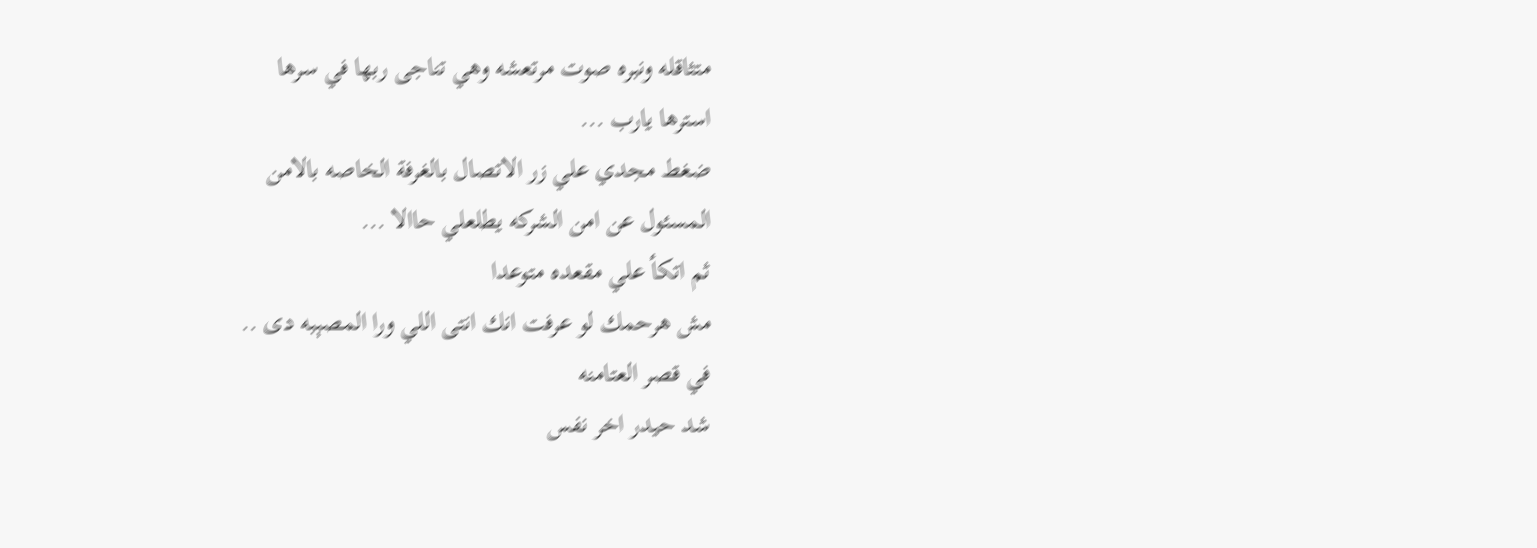متثاقله ونبره صوت مرتعشه وهي تناجى ربها في سرها
استرها يارب ...
ضغط مجدي علي زر الاتصال بالغرفة الخاصه بالامن
المسئول عن امن الشركه يطلعلي حاالا ...
ثم اتكأ علي مقعده متوعدا
مش هرحمك لو عرفت انك انتى اللي ورا المصېبه دى ..
في قصر العتامنه
شد حيدر اخر نفس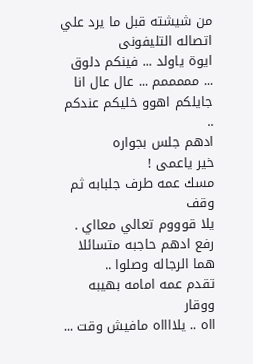من شيشته قبل ما يرد علي اتصاله التليفونى
ايوة ياولد ... فينكم دلوق ... مممممم ... عال عال انا جايلكم اهوو خليكم عندكم ..
ادهم جلس بجواره
خير ياعمى !
مسك عمه طرف جلبابه ثم وقف
يلا قوووم تعالي معااي .
رفع ادهم حاجبه متسائلا
هما الرجاله وصلوا ..
تقدم عمه امامه بهيبه ووقار
ااه .. يلااااه مافيش وقت ...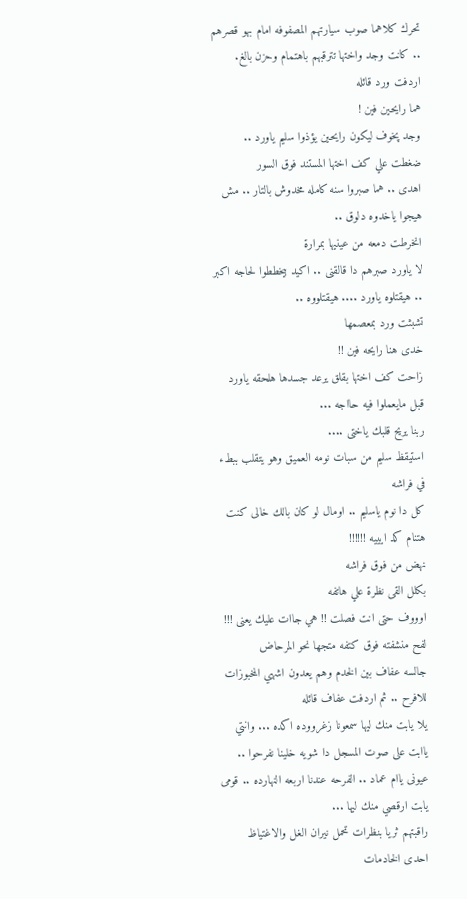تحرك كلاهما صوب سيارتهم المصفوفه امام بهو قصرهم .. كانت وجد واختها تترقبهم باهتمام وحزن بالغ.
اردفت ورد قائله
هما رايحين فين !
وجد پخوف ليكون رايحين يؤذوا سليم ياورد ..
ضغطت علي كف اختها المستند فوق السور
اهدى .. هما صبروا سنه كامله مخدوش بالتار .. مش هيجوا ياخدوه دلوق ..
انخرطت دمعه من عينيها بمرارة
لا ياورد صبرهم دا قالقنى .. اكيد بيخططوا لحاجه اكبر .. هيقتلوه ياورد .... هيقتلووه ..
تشبثت ورد بمعصمها
خدى هنا رايحه فين !!
زاحت كف اختها بقلق يرعد جسدها هلحقه ياورد قبل مايعملوا فيه حااجه ...
ربنا يريح قلبك ياختى ....
استيقظ سليم من سبات نومه العميق وهو يتقلب ببطء في فراشه
كل دا نوم ياسليم .. اومال لو كان بالك خالى كنت هتنام كد ايييه !!!!!!
نهض من فوق فراشه
بكلل القى نظرة علي هاتفه
اوووف حتى انت فصلت !! هي جاات عليك يعنى !!!
لفح منشفته فوق كتفه متجها نحو المرحاض
جالسه عفاف بين الخدم وهم يعدون اشهي المخبوزات للافرح .. ثم اردفت عفاف قائله
يلا يابت منك ليها سمعونا زغرووده اكده ... وانتي ياابت على صوت المسجل دا شويه خلينا نفرحوا ..
عيونى ياام عماد .. الفرحه عندنا اربعه النهارده .. قومى يابت ارقصي منك ليها ...
راقبتهم ثريا بنظرات تحمل نيران الغل والاغتياظ
احدى الخادمات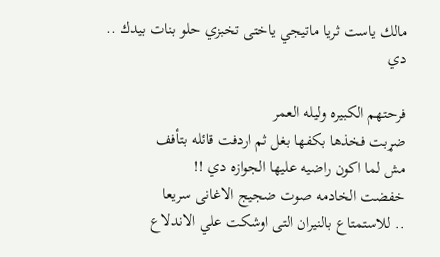مالك ياست ثريا ماتيجي ياختى تخبزي حلو بنات بيدك .. دي

فرحتهم الكبيره وليله العمر
ضړبت فخذها بكفها بغل ثم اردفت قائله بتأفف
مش لما اكون راضيه عليها الجوازه دي !!
خفضت الخادمه صوت ضجيج الاغانى سريعا
.. للاستمتاع بالنيران التى اوشكت علي الاندلاع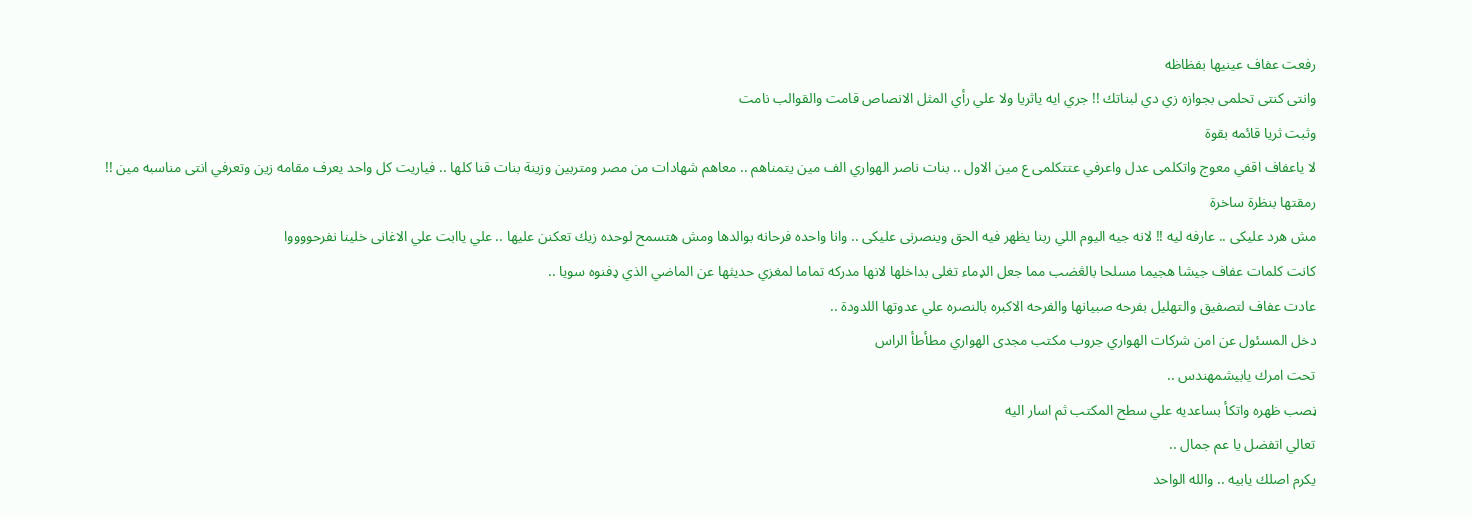رفعت عفاف عينيها بفظاظه
وانتى كنتى تحلمى بجوازه زي دي لبناتك !! جري ايه ياثريا ولا علي رأي المثل الانصاص قامت والقوالب نامت
وثبت ثريا قائمه بقوة
لا ياعفاف اقفي معوج واتكلمى عدل واعرفي عتتكلمى ع مين الاول .. بنات ناصر الهواري الف مين يتمناهم .. معاهم شهادات من مصر ومتربين وزينة بنات قنا كلها .. فياريت كل واحد يعرف مقامه زين وتعرفي انتى مناسبه مين !!
رمقتها بنظرة ساخرة
مش هرد عليكى .. عارفه ليه !! لانه جيه اليوم اللي ربنا يظهر فيه الحق وينصرنى عليكى .. وانا واحده فرحانه بوالدها ومش هتسمح لوحده زيك تعكنن عليها .. علي ياابت علي الاغانى خلينا نفرحووووا
كانت كلمات عفاف جيشا هجيما مسلحا بالڠضب مما جعل الډماء تغلى بداخلها لانها مدركه تماما لمغزي حديثها عن الماضي الذي ډفنوه سويا ..
عادت عفاف لتصفيق والتهليل بفرحه صبيانها والفرحه الاكبره بالنصره علي عدوتها اللدودة ..
دخل المسئول عن امن شركات الهواري جروب مكتب مجدى الهواري مطأطأ الراس
تحت امرك يابيشمهندس ..
ڼصب ظهره واتكأ بساعديه علي سطح المكتب ثم اسار اليه
تعالي اتفضل يا عم جمال ..
يكرم اصلك يابيه .. والله الواحد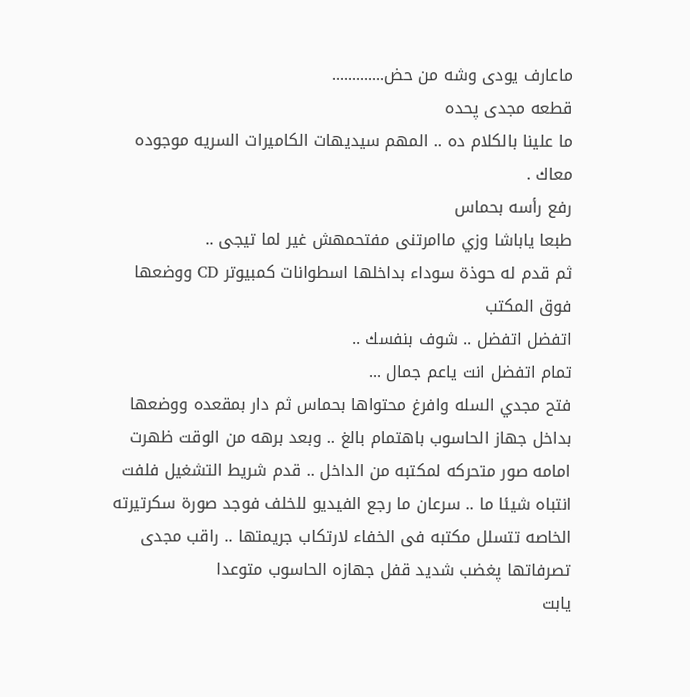ماعارف يودى وشه من حض.............
قطعه مجدى پحده
ما علينا بالكلام ده .. المهم سيديهات الكاميرات السريه موجوده معاك .
رفع رأسه بحماس
طبعا ياباشا وزي ماامرتنى مفتحمهش غير لما تيجى ..
ثم قدم له حوذة سوداء بداخلها اسطوانات كمبيوتر CD ووضعها فوق المكتب
اتفضل اتفضل .. شوف بنفسك ..
تمام اتفضل انت ياعم جمال ...
فتح مجدي السله وافرغ محتواها بحماس ثم دار بمقعده ووضعها بداخل جهاز الحاسوب باهتمام بالغ .. وبعد برهه من الوقت ظهرت امامه صور متحركه لمكتبه من الداخل .. قدم شريط التشغيل فلفت انتباه شيئا ما .. سرعان ما رجع الفيديو للخلف فوجد صورة سكرتيرته الخاصه تتسلل مكتبه فى الخفاء لارتكاب جريمتها .. راقب مجدى تصرفاتها پغضب شديد قفل جهازه الحاسوب متوعدا
يابت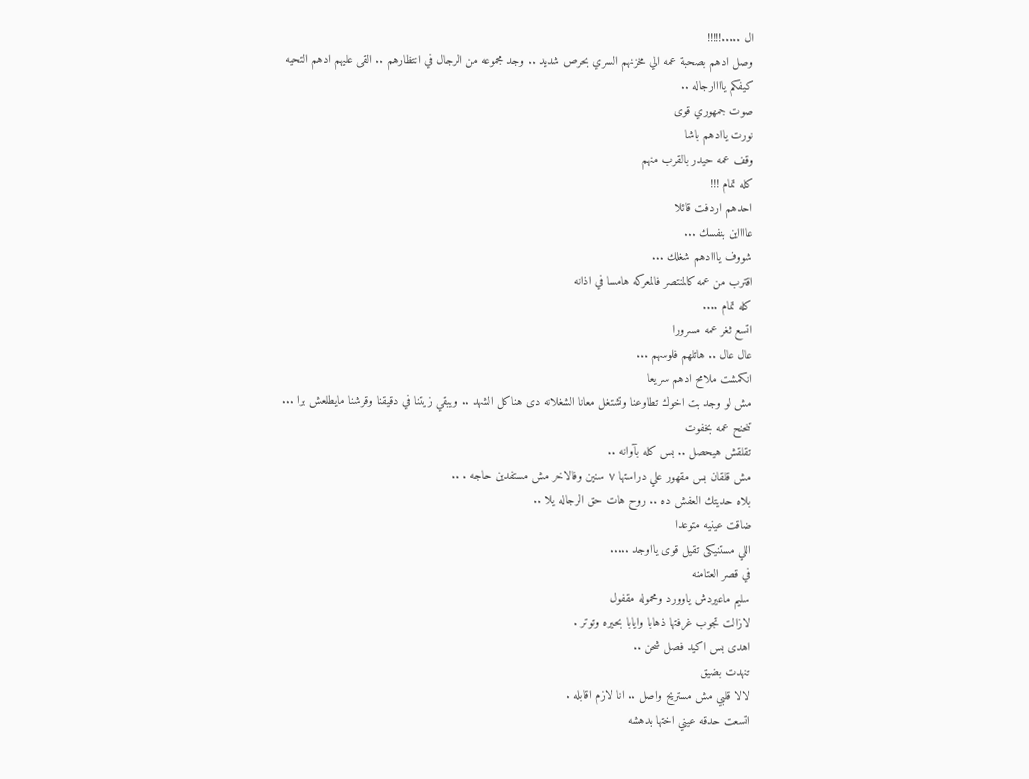ال .....!!!!!
وصل ادهم بصحبة عمه الي مخزنهم السري بحرص شديد .. وجد مجموعه من الرجال في انتظارهم .. القى عليهم ادهم التحيه
كيفكم ياااارجاله ..
صوت جمهوري قوى
نورت ياادهم باشا
وقف عمه حيدر بالقرب منهم
كله تمام !!!
احدهم اردفت قائلا
عااااين بنفسك ...
شووف يااادهم شغلك ...
اقترب من عمه كالمنتصر فالمعركه هامسا في اذانه
كله تمام ....
اتسع ثغر عمه مسرورا
عال عال .. هاتلهم فلوسهم ...
انكمشت ملامح ادهم سريعا
مش لو وجد بت اخوك تطاوعنا وتشتغل معانا الشغلانه دى هناكل الشهد .. ويبقي زيتنا في دقيقنا وقرشنا مايطلعش برا ...
تنحنح عمه بخفوت
تقلقش هيحصل .. بس كله بآوانه ..
مش قلقان بس مقهور علي دراستها ٧ سنين وفالاخر مش مستفدين حاجه . ..
بلاه حديتك العفش ده .. روح هات حق الرجاله يلا ..
ضاقت عينيه متوعدا
اللي مستنيكى تقيل قوى يااوجد .....
في قصر العتامنه
سليم ماعيردش ياوورد ومحموله مقفول
لازالت تجوب غرفتها ذهابا وايابا بحيره وتوتر .
اهدى بس اكيد فصل شحن ..
تنهدت بضيق
لالا قلبي مش مستريح واصل .. انا لازم اقابله .
اتسعت حدقه عيني اختها بدهشه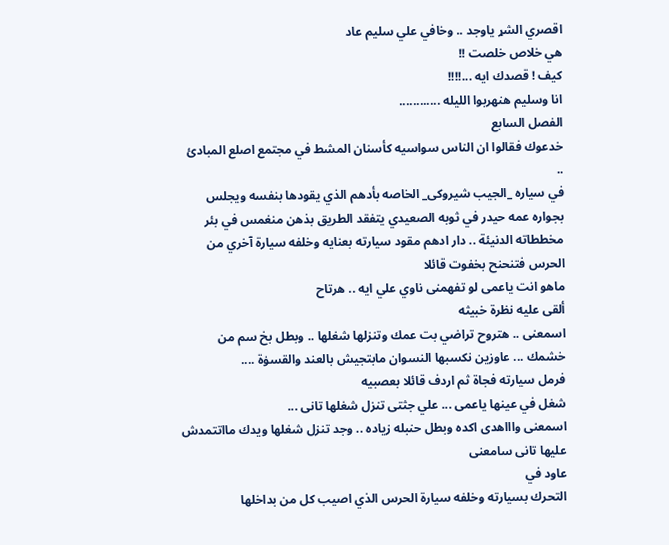اقصري الشړ ياوجد .. وخافي علي سليم عاد
هي خلاص خلصت !!
كيف ! قصدك ايه ...!!!!
انا وسليم هنهربوا الليله ............
الفصل السابع
خدعوك فقالوا ان الناس سواسيه كأسنان المشط في مجتمع اصلع المبادئ ..
في سياره _الجيب شيروكى_ الخاصه بأدهم الذي يقودها بنفسه ويجلس بجواره عمه حيدر في ثوبه الصعيدي يتفقد الطريق بذهن منغمس في بئر مخططاته الدنيئة .. دار ادهم مقود سيارته بعنايه وخلفه سيارة آخري من الحرس فتنحنح بخفوت قائلا
ماهو انت ياعمى لو تفهمنى ناوي علي ايه .. هرتاح
ألقى عليه نظرة خبيثه
اسمعنى .. هتروح تراضي بت عمك وتنزلها شغلها .. وبطل بخ سم من خشمك ... عاوزين نكسبها النسوان مابتجيش بالعند والقسۏة ....
فرمل سيارته فجاة ثم اردف قائلا بعصبيه
شغل في عينها ياعمى ... علي جثتى تنزل شغلها تانى ...
اسمعنى واااهدى اكده وبطل حنبله زياده .. وجد تنزل شغلها ويدك مااتتمدش عليها تانى سامعنى
عاود في
التحرك بسيارته وخلفه سيارة الحرس الذي اصيب كل من بداخلها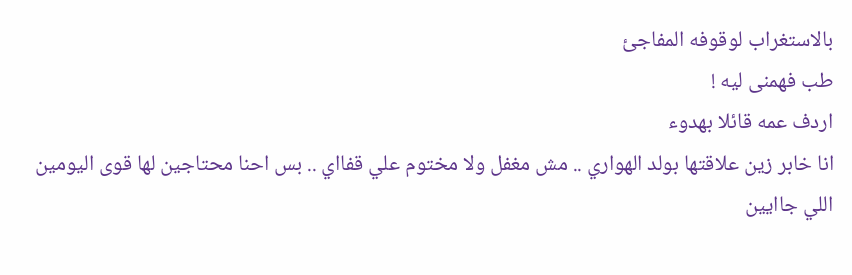بالاستغراب لوقوفه المفاجئ
طب فهمنى ليه !
اردف عمه قائلا بهدوء
انا خابر زين علاقتها بولد الهواري .. مش مغفل ولا مختوم علي قفااي .. بس احنا محتاجين لها قوى اليومين اللي جاايين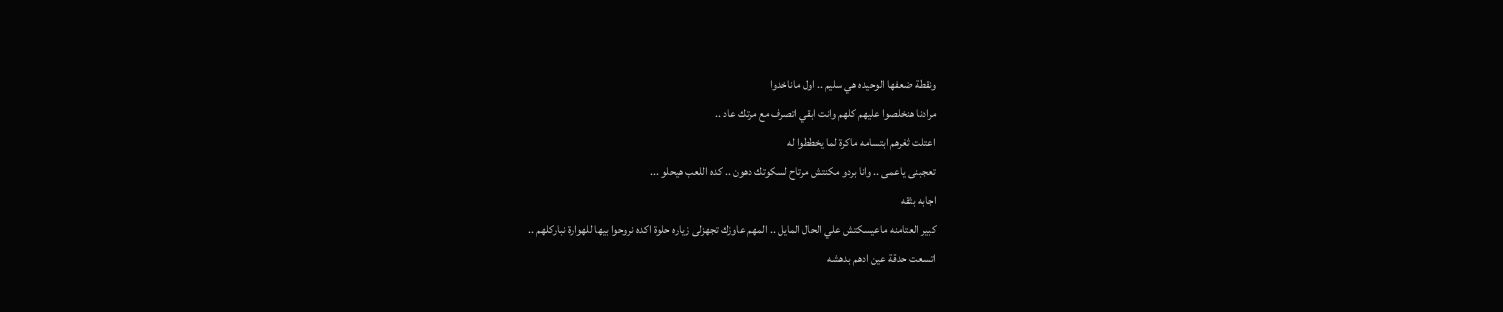ونقطة ضعفها الوحيده هي سليم .. اول ماناخدوا
مرادنا هنخلصوا عليهم كلهم وانت ابقي اتصرف مع مرتك عاد ..
اعتلت ثغرهم ابتسامه ماكرة لما يخططوا له
تعجبنى ياعمى .. وانا بردو مكنتش مرتاح لسكوتك دهون .. كده اللعب هيحلو ...
اجابه بثقه
كبير العتامنه ماعيسكتش علي الحال المايل .. المهم عاوزك تجهزلى زياره حلوة اكده نروحوا بيها للهوارة نباركلهم ..
اتسعت حدقة عين ادهم بدهشه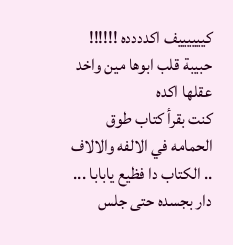كييييييف اكدددده !!!!!!
حبيبة قلب ابوها مين واخد عقلها اكده
كنت بقرأ كتاب طوق الحمامه في الالفه والالاف .. الكتاب دا فظيع يابابا ...
دار بجسده حتى جلس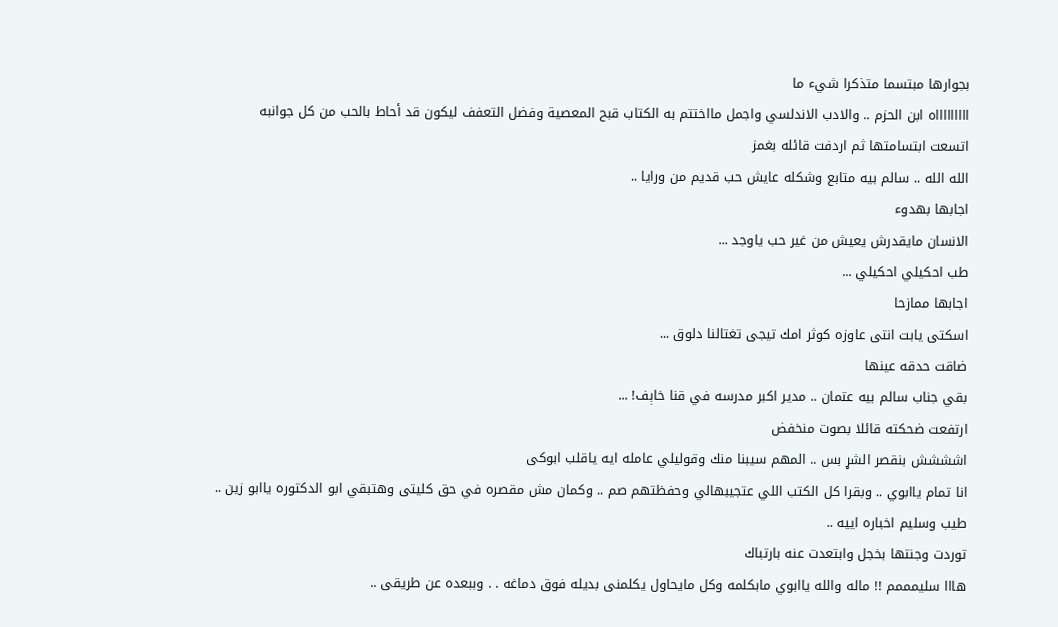بجوارها مبتسما متذكرا شيء ما
اااااااااه ابن الحزم .. والادب الاندلسي واجمل مااختتم به الكتاب قبح المعصية وفضل التعفف ليكون قد أحاط بالحب من كل جوانبه
اتسعت ابتسامتها ثم اردفت قائله بغمز
الله الله .. سالم بيه متابع وشكله عايش حب قديم من ورايا ..
اجابها بهدوء
الانسان مايقدرش يعيش من غير حب ياوجد ...
طب احكيلي احكيلي ...
اجابها ممازحا
اسكتى يابت انتى عاوزه كوثر امك تيجى تغتالنا دلوق ...
ضاقت حدقه عينها
بقي جناب سالم بيه عتمان .. مدير اكبر مدرسه في قنا خاېف! ...
ارتفعت ضحكته قائلا بصوت منخفض
اشششش بنقصر الشړ بس .. المهم سيبنا منك وقوليلي عامله ايه ياقلب ابوكى
انا تمام ياابوي .. وبقرا كل الكتب اللي عتجيبهالي وحفظتهم صم .. وكمان مش مقصره في حق كليتى وهتبقي ابو الدكتوره ياابو زين ..
طيب وسليم اخباره اييه ..
توردت وجنتها بخجل وابتعدت عنه بارتباك
هااا سليمممم !! ماله والله ياابوي مابكلمه وكل مايحاول يكلمنى بديله فوق دماغه . . وببعده عن طريقى ..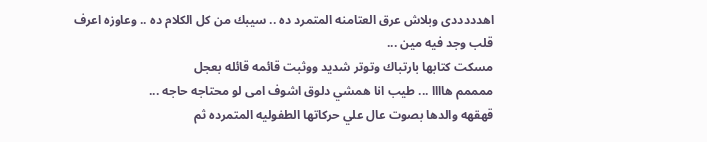اهدددددى وبلاش عرق العتامنه المتمرد ده .. سيبك من كل الكلام ده .. وعاوزه اعرف قلب وجد فيه مين ...
مسكت كتابها بارتباك وتوتر شديد ووثبت قائمه قائله بعجل
ممممم هاااا ... طيب انا همشي دلوق اشوف امى لو محتاجه حاجه ...
قهقهه والدها بصوت عال علي حركاتها الطفوليه المتمرده ثم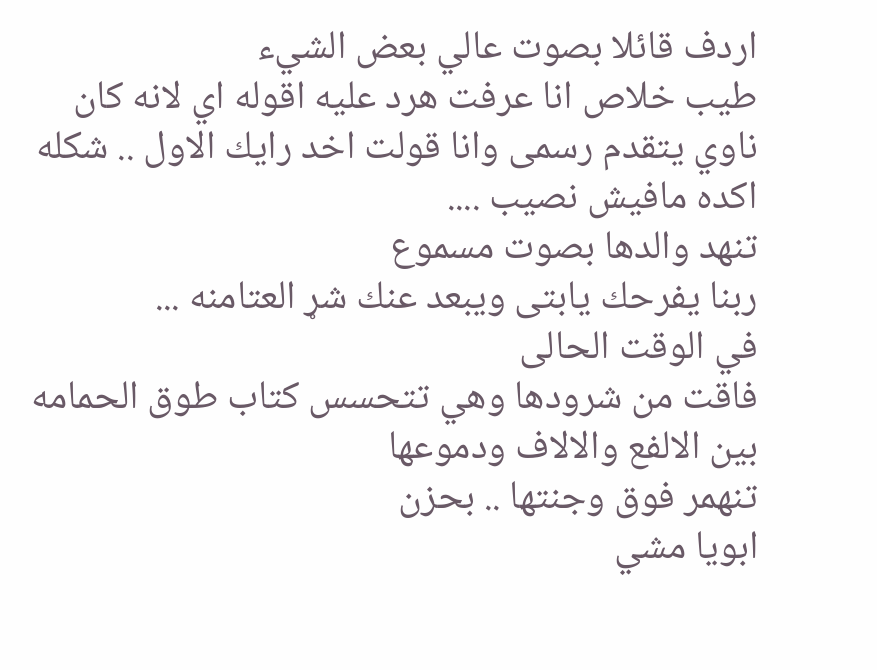اردف قائلا بصوت عالي بعض الشيء
طيب خلاص انا عرفت هرد عليه اقوله اي لانه كان ناوي يتقدم رسمى وانا قولت اخد رايك الاول .. شكله اكده مافيش نصيب ....
تنهد والدها بصوت مسموع
ربنا يفرحك يابتى ويبعد عنك شړ العتامنه ...
في الوقت الحالى
فاقت من شرودها وهي تتحسس كتاب طوق الحمامه بين الالفع والالاف ودموعها
تنهمر فوق وجنتها .. بحزن
ابويا مشي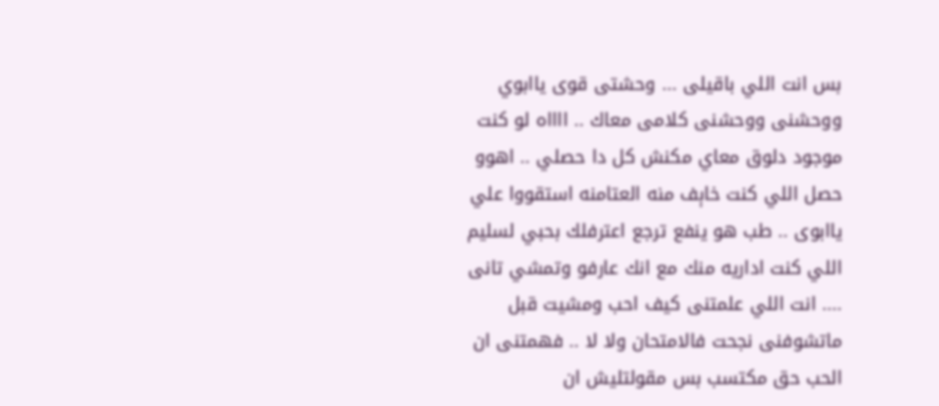بس انت اللي باقيلى ... وحشتى قوى ياابوي ووحشنى ووحشنى كلامى معاك .. ااااه لو كنت موجود دلوق معاي مكنش كل دا حصلي .. اهوو حصل اللي كنت خاېف منه العتامنه استقووا علي ياابوى .. طب هو ينفع ترجع اعترفلك بحبي لسليم اللي كنت اداريه منك مع انك عارفو وتمشي تانى .... انت اللي علمتنى كيف احب ومشيت قبل ماتشوفنى نجحت فالامتحان ولا لا .. فهمتنى ان الحب حق مكتسب بس مقولتليش ان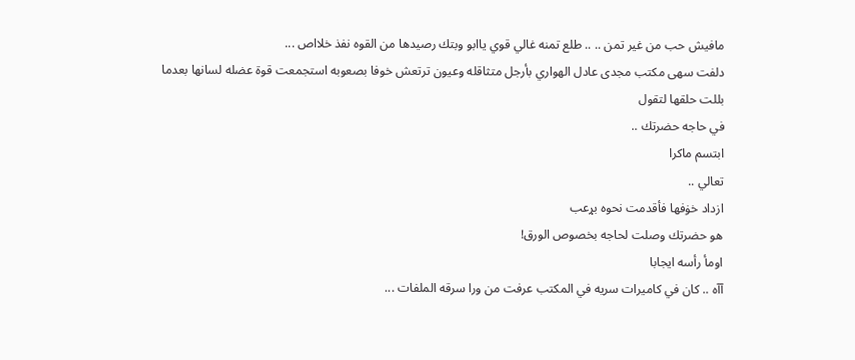مافيش حب من غير تمن .. .. طلع تمنه غالي قوي ياابو وبتك رصيدها من القوه نفذ خلااص ...
دلفت سهى مكتب مجدى عادل الهواري بأرجل متثاقله وعيون ترتعش خوفا بصعوبه استجمعت قوة عضله لسانها بعدما بللت حلقها لتقول
في حاجه حضرتك ..
ابتسم ماكرا
تعالي ..
ازداد خۏفها فأقدمت نحوه بړعب
هو حضرتك وصلت لحاجه بخصوص الورق!
اومأ رأسه ايجابا
آآه .. كان في كاميرات سريه في المكتب عرفت من ورا سرقه الملفات ...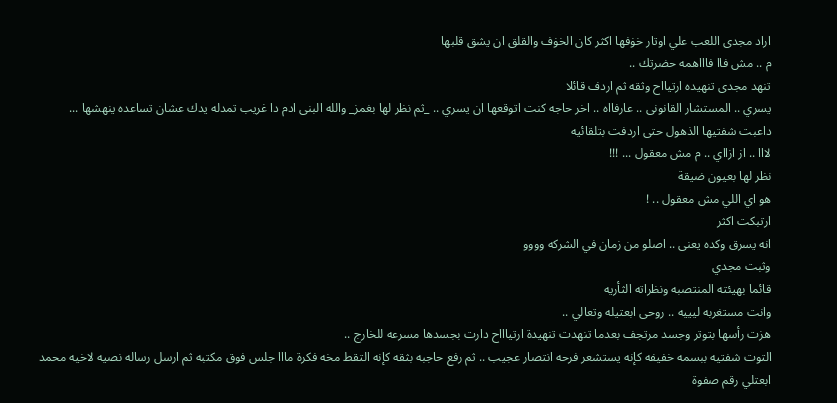اراد مجدى اللعب علي اوتار خۏفها اكثر كان الخۏف والقلق ان يشق قلبها
م .. مش فاا فاااهمه حضرتك ..
تنهد مجدى تنهيده ارتيااح وثقه ثم اردف قائلا
يسري .. المستشار القانونى .. عارفااه .. اخر حاجه كنت اتوقعها ان يسري .. _ثم نظر لها بغمز_ والله البنى ادم دا غريب تمدله يدك عشان تساعده ينهشها ...
داعبت شفتيها الذهول حتى اردفت بتلقائيه
لااا .. از ازااي .. م مش معقول ... !!!
نظر لها بعيون ضيقة
هو اي اللي مش معقول .. !
ارتبكت اكثر
انه يسرق وكده يعنى .. اصلو من زمان في الشركه وووو
وثبت مجدي
قائما بهيئته المنتصبه ونظراته الثأريه
وانت مستغربه ليييه .. روحى ابعتيله وتعالي ..
هزت رأسها بتوتر وجسد مرتجف بعدما تنهدت تنهيدة ارتياااح دارت بجسدها مسرعه للخارج ..
التوت شفتيه ببسمه خفيفه كإنه يستشعر فرحه انتصار عجيب .. ثم رفع حاجبه بثقه كإنه التقط مخه فكرة مااا جلس فوق مكتبه ثم ارسل رساله نصيه لاخيه محمد
ابعتلي رقم صفوة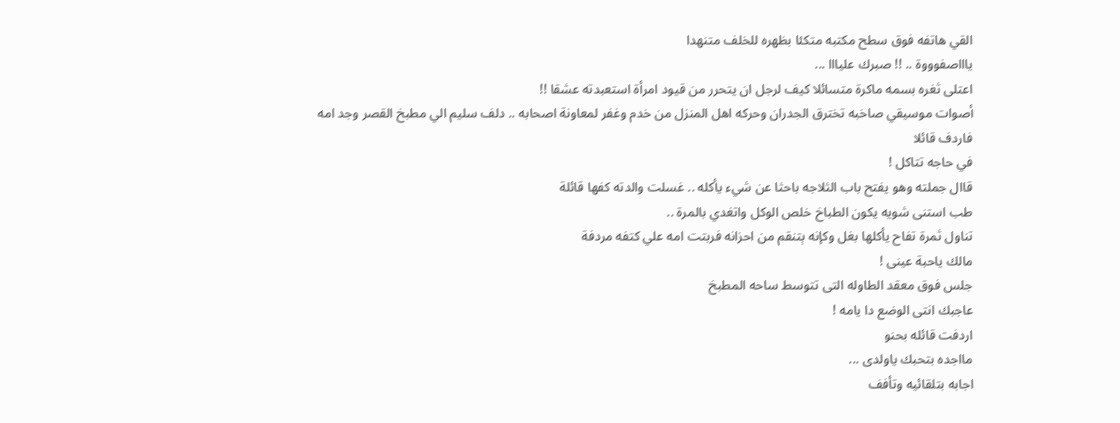القي هاتفه فوق سطح مكتبه متكئا بظهره للخلف متنهدا
ياااصفوووة .. !! صبرك عليااا ...
اعتلى ثغره بسمه ماكرة متسائلا كيف لرجل ان يتحرر من قيود امرأة استعبدته عشقا !!
أصوات موسيقي صاخبه تخترق الجدران وحركه اهل المنزل من خدم وغفر لمعاونة اصحابه .. دلف سليم الي مطبخ القصر وجد امه
فاردف قائلا
في حاجه تتاكل !
قاال جملته وهو يفتح باب الثلاجه باحثا عن شيء يأكله .. غسلت والدته كفها قائلة
طب استنى شويه يكون الطباخ خلص الوكل واتغدي بالمرة ..
تناول ثمرة تفاح يأكلها بغل وكإنه ېتنقم من احزانه فربتت امه علي كتفه مردفة
مالك ياحبة عينى !
جلس فوق معقد الطاوله التى تتوسط ساحه المطبخ
عاجبك انتى الوضع دا يامه !
اردفت قائله بحنو
مااجده بتحبك ياولدى ...
اجابه بتلقائيه وتأفف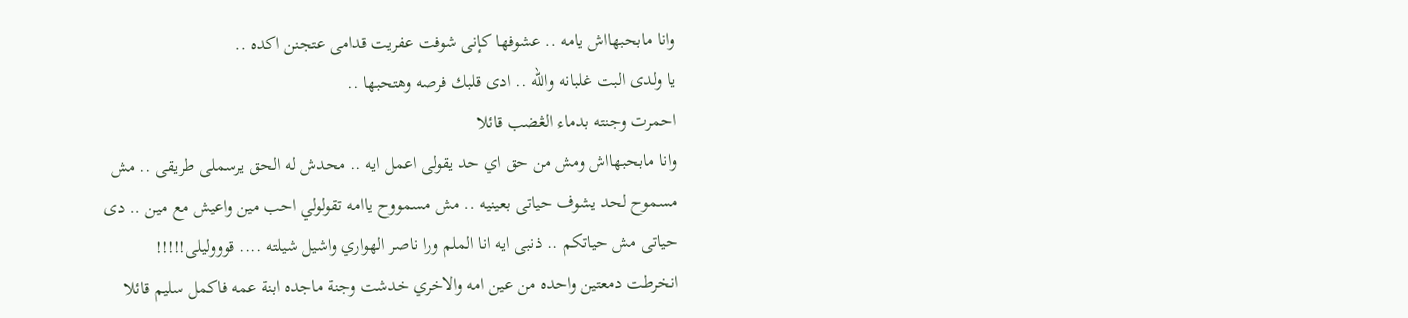وانا مابحبهااش يامه .. عشوفها كإنى شوفت عفريت قدامى عتجنن اكده ..
يا ولدى البت غلبانه والله .. ادى قلبك فرصه وهتحبها ..
احمرت وجنته بدماء الڠضب قائلا
وانا مابحبهااش ومش من حق اي حد يقولى اعمل ايه .. محدش له الحق يرسملى طريقى .. مش مسموح لحد يشوف حياتى بعينيه .. مش مسمووح ياامه تقولولي احب مين واعيش مع مين .. دى حياتى مش حياتكم .. ذنبى ايه انا الملم ورا ناصر الهواري واشيل شيلته .... قوووليلى!!!!!
انخرطت دمعتين واحده من عين امه والاخري خدشت وجنة ماجده ابنة عمه فاكمل سليم قائلا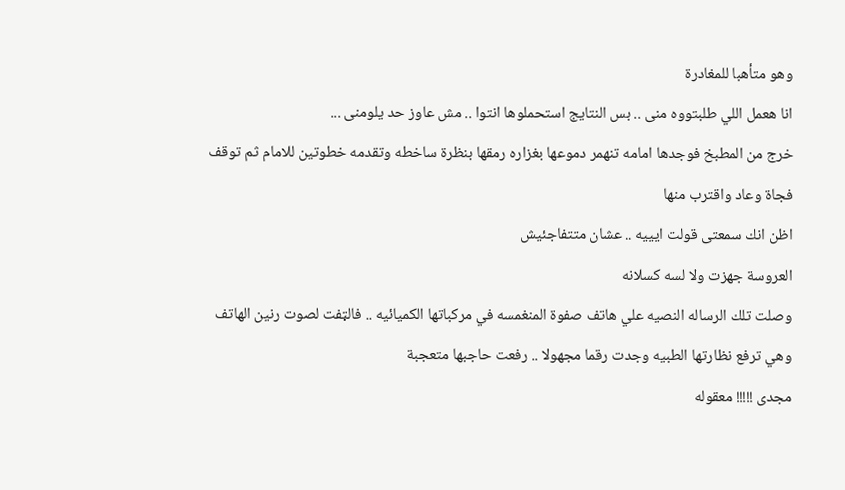وهو متأهبا للمغادرة
انا هعمل اللي طلبتووه منى .. بس النتايج استحملوها انتوا .. مش عاوز حد يلومنى ...
خرج من المطبخ فوجدها امامه تنهمر دموعها بغزاره رمقها بنظرة ساخطه وتقدمه خطوتين للامام ثم توقف فجاة وعاد واقترب منها
اظن انك سمعتى قولت ايييه .. عشان متتفاجئيش
العروسة جهزت ولا لسه كسلانه
وصلت تلك الرساله النصيه علي هاتف صفوة المنغمسه في مركباتها الكميائيه .. فالټفت لصوت رنين الهاتف وهي ترفع نظارتها الطبيه وجدت رقما مجهولا .. رفعت حاجبها متعجبة
مجدى !!!!! معقوله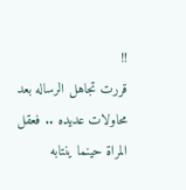!!
قررت تجاهل الرساله بعد محاولات عديده .. فعقل المراة حينما ينتابه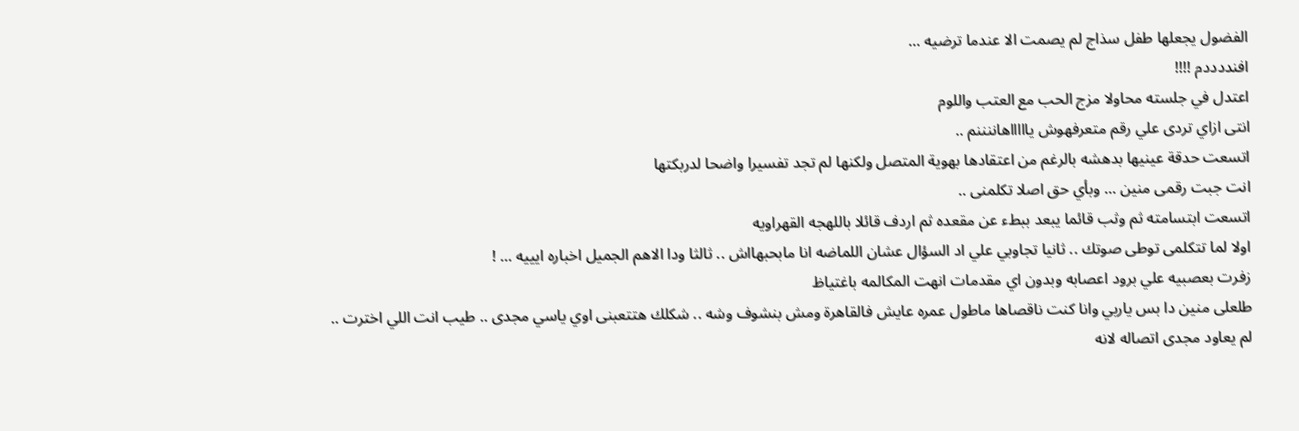الفضول يجعلها طفل سذاج لم يصمت الا عندما ترضيه ...
افنددددم !!!!
اعتدل في جلسته محاولا مزج الحب مع العتب واللوم
انتى ازاي تردى علي رقم متعرفهوش ياااااهاننننم ..
اتسعت حدقة عينيها بدهشه بالرغم من اعتقادها بهوية المتصل ولكنها لم تجد تفسيرا واضحا لدربكتها
انت جبت رقمى منين ... وبأي حق اصلا تكلمنى ..
اتسعت ابتسامته ثم وثب قائما يبعد ببطء عن مقعده ثم اردف قائلا باللهجه القهراويه
اولا لما تتكلمى توطى صوتك .. ثانيا تجاوبي علي اد السؤال عشان اللماضه انا مابحبهااش .. ثالثا ودا الاهم الجميل اخباره ايييه ... !
زفرت بعصبيه علي برود اعصابه وبدون اي مقدمات انهت المكالمه باغتياظ
طلعلى منين دا بس ياربي وانا كنت ناقصاها ماطول عمره عايش فالقاهرة ومش بنشوف وشه .. شكلك هتتعبنى اوي ياسي مجدى .. طيب انت اللي اخترت ..
لم يعاود مجدى اتصاله لانه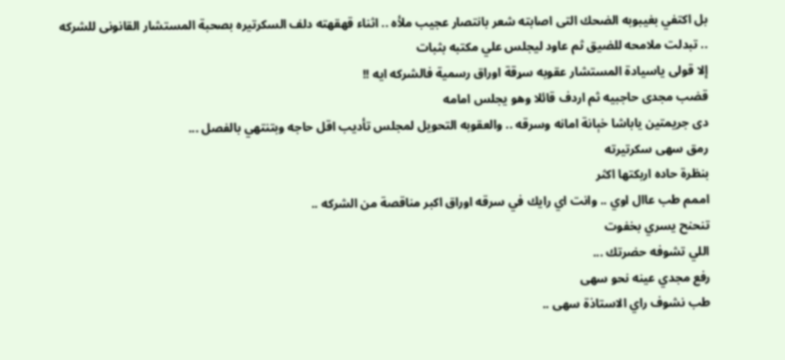بل اكتفي بغيبوبه الضحك التى اصابته شعر بانتصار عجيب ملأه .. اثناء قهقهته دلف السكرتيره بصحبة المستشار القانونى للشركه .. تبدلت ملامحه للضيق ثم عاود ليجلس علي مكتبه بثبات
إلا قولى ياسيادة المستشار عقوبه سړقة اوراق رسمية فالشركه ايه !!
قضب مجدى حاجبيه ثم اردف قائلا وهو يجلس امامه
دى جريمتين ياباشا خېانة امانه وسرقه .. والعقوبه التحويل لمجلس تأديب اقل حاجه وبتنتهي بالفصل ...
رمق سهى سكرتيرته
بنظرة حاده اربكتها اكثر
اممم طب عاال اوي .. وانت اي رايك في سرقه اوراق اكبر مناقصة من الشركه ..
تنحنح يسري بخفوت
اللي تشوفه حضرتك ...
رفع مجدي عينه نحو سهى
طب نشوف راي الاستاذة سهى ..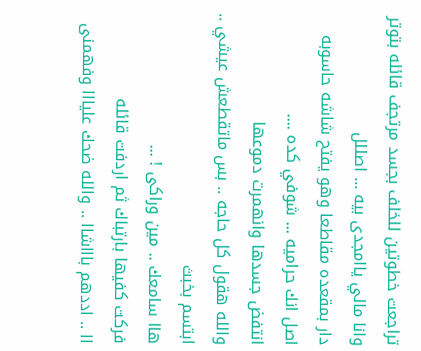تراجعت خطوتين للخلف بجسد مرتجف قائله بتوتر
وانا مالي ياامجدى بيه ... اصللل
دار بمقعده مقاطعا وهو يفتح شاشه حاسوبه
اصل انك حراميه ... شوفي كده ....
انتفض جسدها وانهمرت دموعها
والله هقول كل حاجه .. بس ماتقطعش عيشي ..
ابتسم بخبث
هاا سامعك .. مين وراكى ! ...
فركت كفيها بارتباك ثم اردفت قائله
اا .. اددهم باااشاا .. والله ضحك عليااا وفهمنى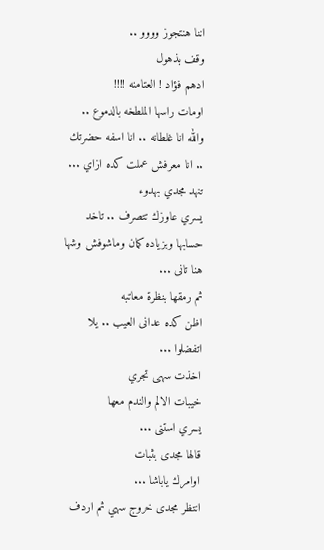اننا هنتجوز وووو ..
وقف بذهول
ادهم فؤاد ! العتامنه !!!!
اومات راسها الملطخه بالدموع ..
والله انا غلطانه .. انا اسفه حضرتك .. انا معرفش عملت كده ازاي ...
تنهد مجدي بهدوء
يسري عاوزك تتصرف .. تاخد حسابها وبزياده كمان وماشوفش وشها هنا تانى ...
ثم رمقها بنظرة معاتبه
اظن كده عدانى العيب .. يلا اتفضلوا ...
اخذت سهى تجري
خيبات الالم والندم معها
يسري استنى ...
قالها مجدى بثبات
اوامرك ياباشا ...
انتظر مجدى خروج سهي ثم اردف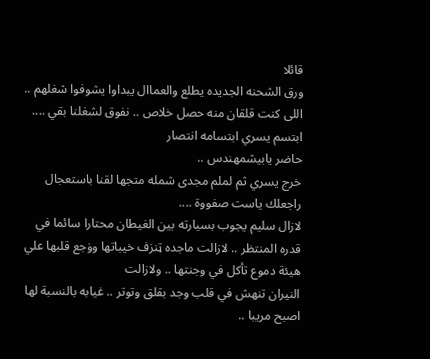قائلا
ورق الشحنه الجديده يطلع والعماال يبداوا يشوفوا شغلهم .. اللى كنت قلقان منه حصل خلاص .. نفوق لشغلنا بقي ....
ابتسم يسري ابتسامه انتصار
حاضر يابيشمهندس ..
خرج يسري ثم لملم مجدى شمله متجها لقنا باستعجال
راجعلك ياست صفووة ....
لازال سليم يجوب بسيارته بين الغيطان محتارا سائما في قدره المنتظر .. لازالت ماجده ټنزف خيباتها وۏجع قلبها علي هيئة دموع تأكل في وجنتها .. ولازالت
النيران تنهش في قلب وجد بقلق وتوتر .. غيابه بالنسبة لها اصبح مريبا ..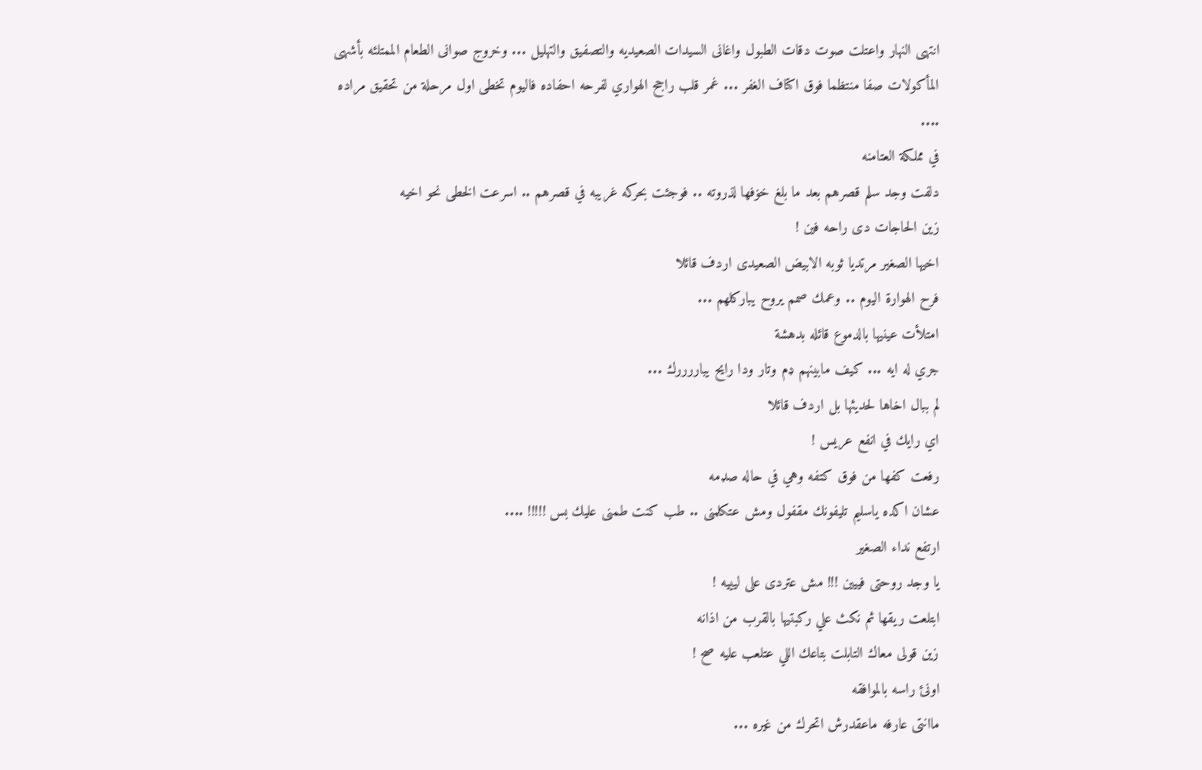انتهى النهار واعتلت صوت دقات الطبول واغانى السيدات الصعيديه والتصفيق والتهليل ... وخروج صوانى الطعام الممتلئه بأشهى المأكولات صفا منتظما فوق اكتاف الغفر ... غمر قلب راجح الهواري لفرحه احفاده فاليوم تخطى اول مرحلة من تحقيق مراده ....
في مملكة العتامنه
دلفت وجد سلم قصرهم بعد ما بلغ خۏفها لذروته .. فوجئت بحركه غريبه في قصرهم .. اسرعت الخطى نحو اخيه
زين الحاجات دى راحه فين !
اخيها الصغير مرتديا ثوبه الابيض الصعيدى اردف قائلا
فرح الهوارة اليوم .. وعمك صمم يروح يباركلهم ...
امتلأت عينيها بالدموع قائله بدهشة
جري له ايه ... كيف مابينهم ډم وتار ودا رايح يباررررك ...
لم ببال اخاها لحديثها بل اردف قائلا
اي رايك في انفع عريس !
رفعت كفها من فوق كتفه وهي في حاله صډمه
عشان اكده ياسليم تليفونك مقفول ومش عتكلمنى .. طب كنت طمنى عليك بس !!!!! ....
ارتفع نداء الصغير
يا وجد روحتى فييين !!! مش عتردى على ليييه !
ابتلعت ريقها ثم نكث علي ركبتيها بالقرب من اذانه
زين قولى معاك التابلت بتاعك اللي عتلعب عليه صح !
اونئ راسه بالموافقه
ماانتى عارفه ماعقدرش اتحرك من غيره ...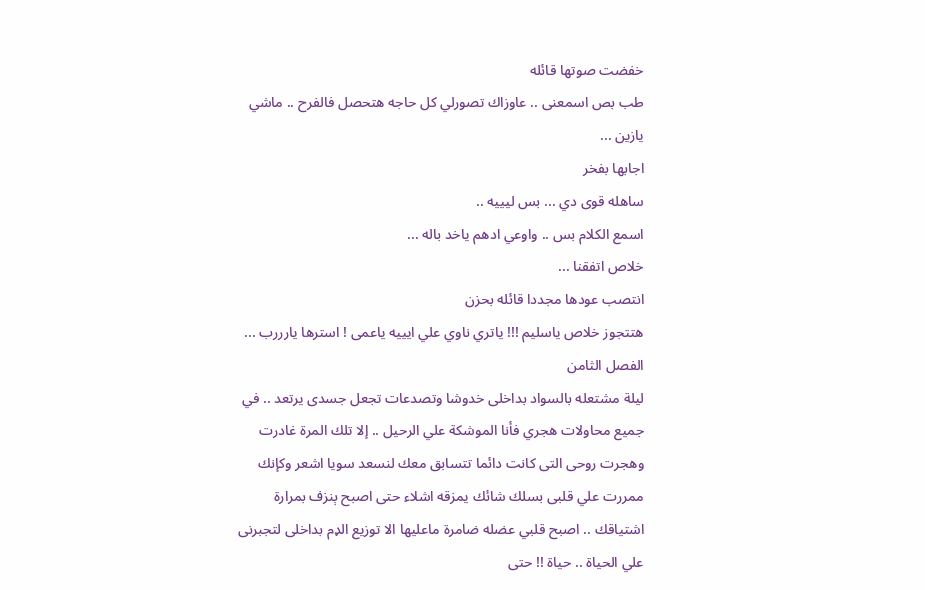خفضت صوتها قائله
طب بص اسمعنى .. عاوزاك تصورلي كل حاجه هتحصل فالفرح .. ماشي يازين ...
اجابها بفخر
ساهله قوى دي ... بس ليييه ..
اسمع الكلام بس .. واوعي ادهم ياخد باله ...
خلاص اتفقنا ...
انتصب عودها مجددا قائله بحزن
هتتجوز خلاص ياسليم !!! ياتري ناوي علي ايييه ياعمى ! استرها يارررب ...
الفصل الثامن
ليلة مشتعله بالسواد بداخلى خدوشا وتصدعات تجعل جسدى يرتعد .. في جميع محاولات هجري فأنا الموشكة علي الرحيل .. إلا تلك المرة غادرت وهجرت روحى التى كانت دائما تتسابق معك لنسعد سويا اشعر وكإنك ممررت علي قلبى بسلك شائك يمزقه اشلاء حتى اصبح ېنزف بمرارة اشتياقك .. اصبح قلبي عضله ضامرة ماعليها الا توزيع الډم بداخلى لتجبرنى علي الحياة .. حياة !! حتى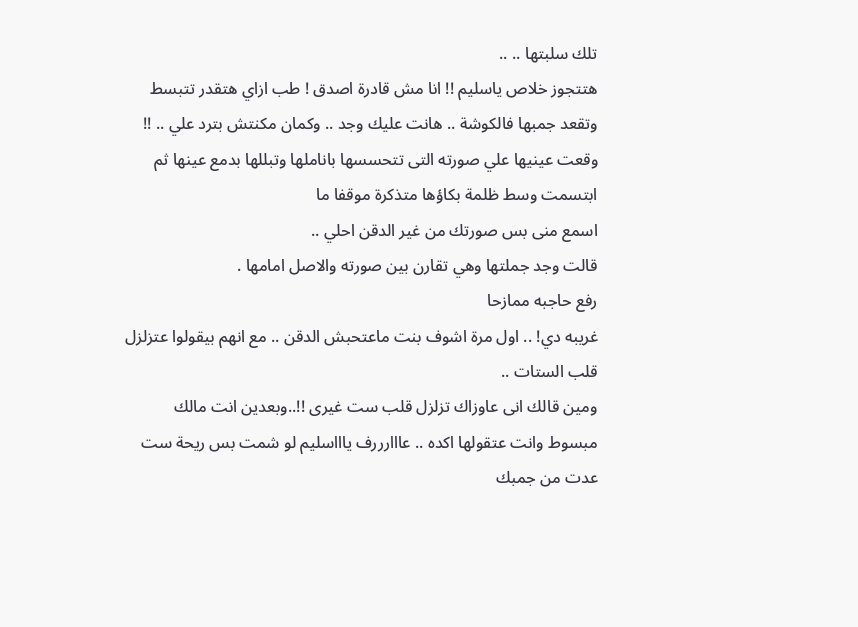تلك سلبتها .. ..
هتتجوز خلاص ياسليم !! انا مش قادرة اصدق ! طب ازاي هتقدر تتبسط وتقعد جمبها فالكوشة .. هانت عليك وجد .. وكمان مكنتش بترد علي .. !!
وقعت عينيها علي صورته التى تتحسسها باناملها وتبللها بدمع عينها ثم ابتسمت وسط ظلمة بكاؤها متذكرة موقفا ما
اسمع منى بس صورتك من غير الدقن احلي ..
قالت وجد جملتها وهي تقارن بين صورته والاصل امامها .
رفع حاجبه ممازحا
غريبه دي! .. اول مرة اشوف بنت ماعتحبش الدقن .. مع انهم بيقولوا عتزلزل قلب الستات ..
ومين قالك انى عاوزاك تزلزل قلب ست غيرى !!..وبعدين انت مالك مبسوط وانت عتقولها اكده .. عااارررف ياااسليم لو شمت بس ريحة ست عدت من جمبك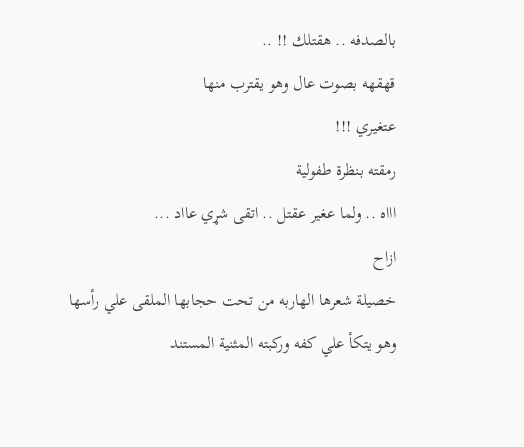بالصدفه .. ھقتلك !! ..
قهقهه بصوت عال وهو يقترب منها
عتغيري !!!
رمقته بنظرة طفولية
اااه .. ولما عغير عقتل .. اتقى شړي عااد ...
ازاح
خصيلة شعرها الهاربه من تحت حجابها الملقى علي رأسها وهو يتكأ علي كفه وركبته المثنية المستند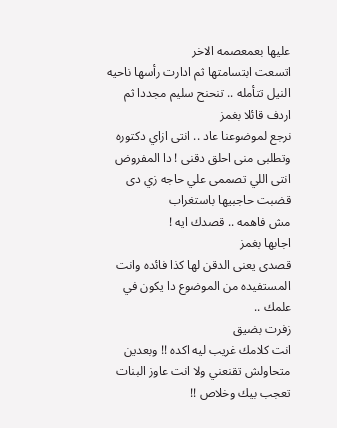عليها بعمعصمه الاخر
اتسعت ابتسامتها ثم ادارت رأسها ناحيه النيل تتأمله .. تنحنح سليم مجددا ثم اردف قائلا بغمز
نرجع لموضوعنا عاد .. انتى ازاي دكتوره وتطلبى منى احلق دقنى ! دا المفروض انتى اللي تصممى علي حاجه زي دى
قضبت حاجبيها باستغراب
مش فاهمه .. قصدك ايه !
اجابها بغمز
قصدى يعنى الدقن لها كذا فائده وانت المستفيده من الموضوع دا يكون في علمك ..
زفرت بضيق
انت كلامك غريب ليه اكده !! وبعدين متحاولش تقنعني ولا انت عاوز البنات تعجب بيك وخلاص !!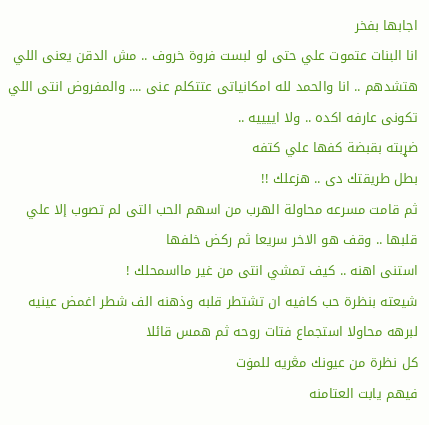اجابها بفخر
انا البنات عتموت علي حتى لو لبست فروة خروف .. مش الدقن يعنى اللي هتشدهم .. انا والحمد لله امكانياتى عتتكلم عنى .... والمفروض انتى اللي تكونى عارفه اكده .. ولا اييييه ..
ضړبته بقبضة كفها علي كتفه
بطل طريقتك دى .. هزعلك !!
ثم قامت مسرعه محاولة الهرب من اسهم الحب التى لم تصوب إلا علي قلبها .. وقف هو الاخر سريعا ثم ركض خلفها
استنى اهنه .. كيف تمشي انتى من غير مااسمحلك !
شيعته بنظرة حب كافيه ان تشتطر قلبه وذهنه الف شطر اغمض عينيه لبرهه محاولا استجماع فتات روحه ثم همس قائلا
كل نظرة من عيونك مڠريه للمۏت
فيهم يابت العتامنه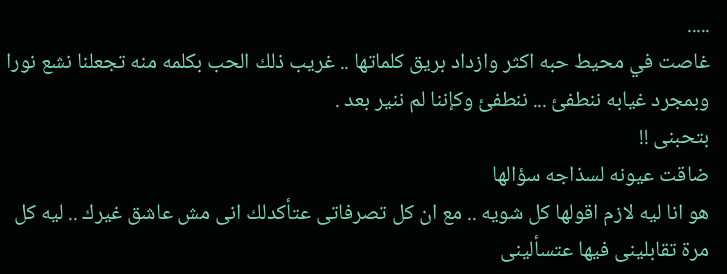.....
غاصت في محيط حبه اكثر وازداد بريق كلماتها .. غريب ذلك الحب بكلمه منه تجعلنا نشع نورا وبمجرد غيابه ننطفئ ... ننطفئ وكإننا لم ننير بعد .
بتحبنى !!
ضاقت عيونه لسذاجه سؤالها
هو انا ليه لازم اقولها كل شويه .. مع ان كل تصرفاتى عتأكدلك انى مش عاشق غيرك .. ليه كل مرة تقابلينى فيها عتسألينى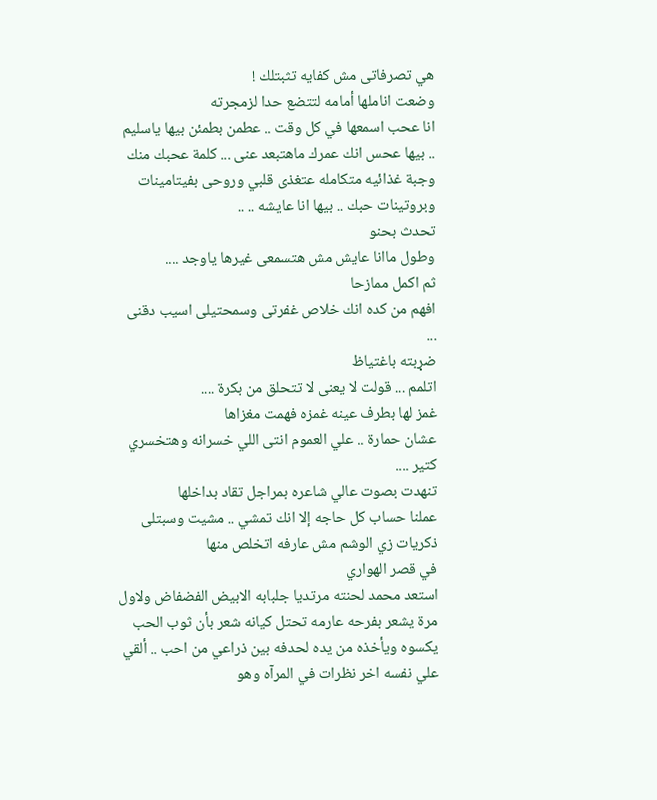هي تصرفاتى مش كفايه تثبتلك !
وضعت اناملها أمامه لتتضع حدا لزمجرته
انا عحب اسمعها في كل وقت .. عطمن بطمئن بيها ياسليم .. بيها عحس انك عمرك ماهتبعد عنى ... كلمة عحبك منك وجبة غذائيه متكامله عتغذى قلبي وروحى بفيتامينات وبروتينات حبك .. بيها انا عايشه .. ..
تحدث بحنو
وطول ماانا عايش مش هتسمعى غيرها ياوجد ....
ثم اكمل ممازحا
افهم من كده انك خلاص غفرتى وسمحتيلى اسيب دقنى ...
ضړبته باغتياظ
اتلمم ... قولت لا يعنى لا تتحلق من بكرة ....
غمز لها بطرف عينه غمزه فهمت مغزاها
عشان حمارة .. علي العموم انتى اللي خسرانه وهتخسري كتير ....
تنهدت بصوت عالي شاعره بمراجل تقاد بداخلها
عملنا حساب كل حاجه إلا انك تمشي .. مشيت وسبتلى ذكريات زي الوشم مش عارفه اتخلص منها
في قصر الهواري
استعد محمد لحنته مرتديا جلبابه الابيض الفضفاض ولاول مرة يشعر بفرحه عارمه تحتل كيانه شعر بأن ثوب الحب يكسوه ويأخذه من يده لحدفه بين ذراعي من احب .. ألقي علي نفسه اخر نظرات في المرآه وهو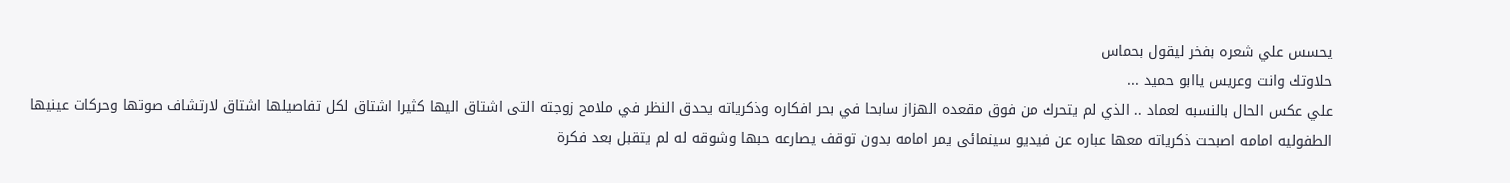يحسس علي شعره بفخر ليقول بحماس
حلاوتك وانت وعريس ياابو حميد ...
علي عكس الحال بالنسبه لعماد .. الذي لم يتحرك من فوق مقعده الهزاز سابحا في بحر افكاره وذكرياته يحدق النظر في ملامح زوجته التى اشتاق اليها كثيرا اشتاق لكل تفاصيلها اشتاق لارتشاف صوتها وحركات عينيها الطفوليه امامه اصبحت ذكرياته معها عباره عن فيديو سينمائى يمر امامه بدون توقف يصارعه حبها وشوقه له لم يتقبل بعد فكرة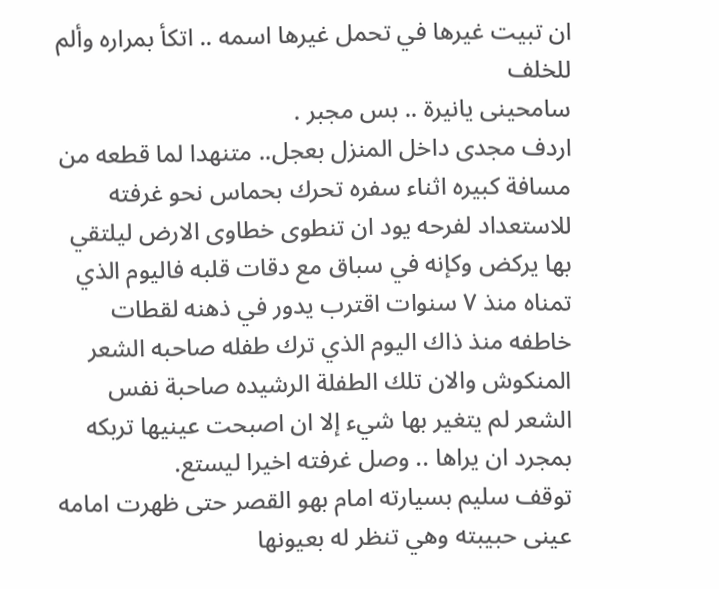ان تبيت غيرها في تحمل غيرها اسمه .. اتكأ بمراره وألم للخلف
سامحينى يانيرة .. بس مجبر .
اردف مجدى داخل المنزل بعجل.. متنهدا لما قطعه من مسافة كبيره اثناء سفره تحرك بحماس نحو غرفته للاستعداد لفرحه يود ان تنطوى خطاوى الارض ليلتقي بها يركض وكإنه في سباق مع دقات قلبه فاليوم الذي تمناه منذ ٧ سنوات اقترب يدور في ذهنه لقطات خاطفه منذ ذاك اليوم الذي ترك طفله صاحبه الشعر المنكوش والان تلك الطفلة الرشيده صاحبة نفس الشعر لم يتغير بها شيء إلا ان اصبحت عينيها تربكه بمجرد ان يراها .. وصل غرفته اخيرا ليستع.
توقف سليم بسيارته امام بهو القصر حتى ظهرت امامه عينى حبيبته وهي تنظر له بعيونها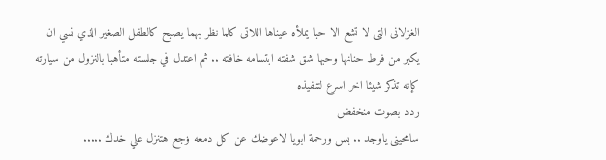الغزلانى التى لا تشع الا حبا يملأه عيناها اللاتى كلما نظر بهما يصبح كالطفل الصغير الذي نسي ان يكبر من فرط حنانها وحبها شق شفته ابتسامه خافته .. ثم اعتدل في جلسته متأهبا بالنزول من سيارته كإنه تذكر شيئا اخر اسرع لتنفيذه
ردد بصوت منخفض
سامحينى ياوجد .. بس ورحمة ابويا لاعوضك عن كل دمعه ۏجع هتنزل علي خدك .....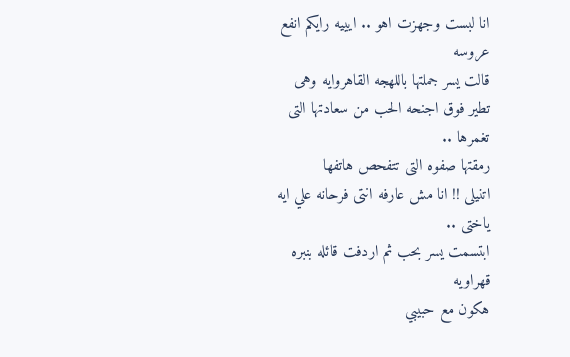انا لبست وجهزت اهو .. ايييه رايكم انفع عروسه
قالت يسر جملتها باللهجه القاهروايه وهى
تطير فوق اجنحه الحب من سعادتها التى تغمرها ..
رمقتها صفوه التى تتفحص هاتفها
اتنيلى !! انا مش عارفه انتى فرحانه علي ايه ياختى ..
ابتسمت يسر بحب ثم اردفت قائله بنبره قهراويه
هكون مع حبيبي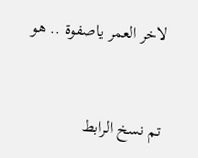لاخر العمر ياصفوة .. هو


تم نسخ الرابط